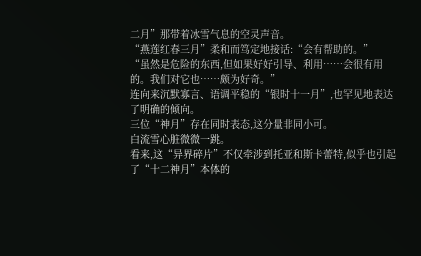二月”那带着冰雪气息的空灵声音。
“燕莲红春三月”柔和而笃定地接话:“会有帮助的。”
“虽然是危险的东西,但如果好好引导、利用……会很有用的。我们对它也……颇为好奇。”
连向来沉默寡言、语调平稳的“银时十一月”,也罕见地表达了明确的倾向。
三位“神月”存在同时表态,这分量非同小可。
白流雪心脏微微一跳。
看来,这“异界碎片”不仅牵涉到托亚和斯卡蕾特,似乎也引起了“十二神月”本体的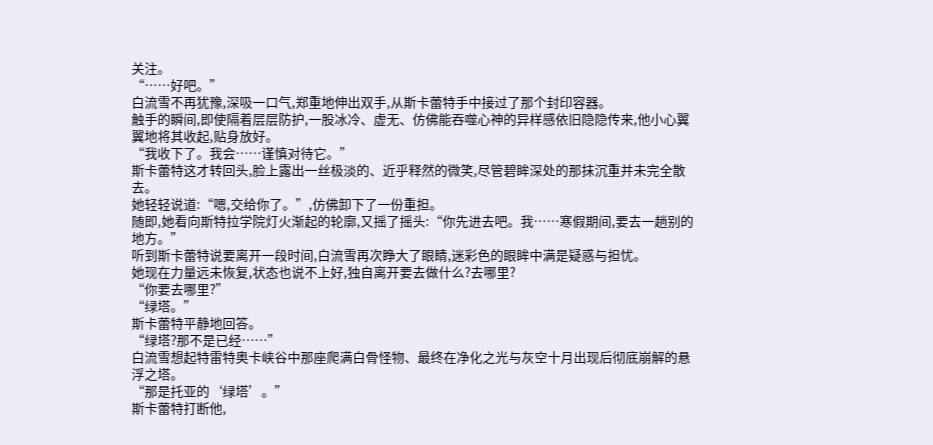关注。
“……好吧。”
白流雪不再犹豫,深吸一口气,郑重地伸出双手,从斯卡蕾特手中接过了那个封印容器。
触手的瞬间,即使隔着层层防护,一股冰冷、虚无、仿佛能吞噬心神的异样感依旧隐隐传来,他小心翼翼地将其收起,贴身放好。
“我收下了。我会……谨慎对待它。”
斯卡蕾特这才转回头,脸上露出一丝极淡的、近乎释然的微笑,尽管碧眸深处的那抹沉重并未完全散去。
她轻轻说道:“嗯,交给你了。”,仿佛卸下了一份重担。
随即,她看向斯特拉学院灯火渐起的轮廓,又摇了摇头:“你先进去吧。我……寒假期间,要去一趟别的地方。”
听到斯卡蕾特说要离开一段时间,白流雪再次睁大了眼睛,迷彩色的眼眸中满是疑惑与担忧。
她现在力量远未恢复,状态也说不上好,独自离开要去做什么?去哪里?
“你要去哪里?”
“绿塔。”
斯卡蕾特平静地回答。
“绿塔?那不是已经……”
白流雪想起特雷特奥卡峡谷中那座爬满白骨怪物、最终在净化之光与灰空十月出现后彻底崩解的悬浮之塔。
“那是托亚的‘绿塔’。”
斯卡蕾特打断他,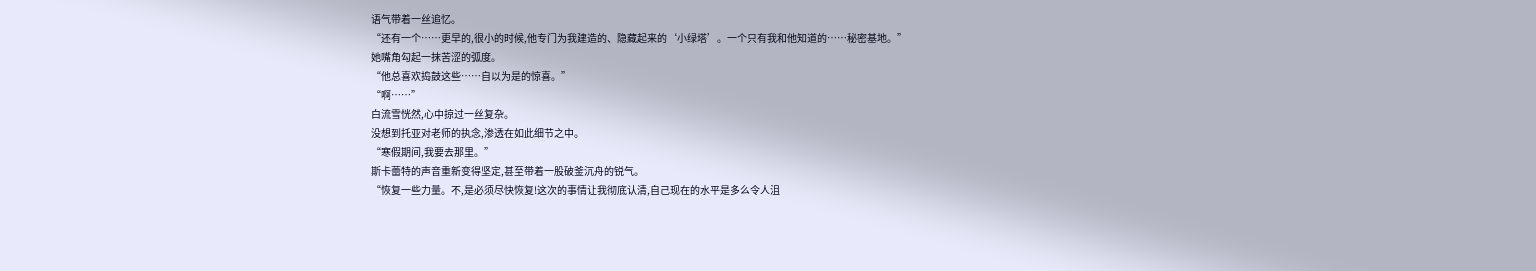语气带着一丝追忆。
“还有一个……更早的,很小的时候,他专门为我建造的、隐藏起来的‘小绿塔’。一个只有我和他知道的……秘密基地。”
她嘴角勾起一抹苦涩的弧度。
“他总喜欢捣鼓这些……自以为是的惊喜。”
“啊……”
白流雪恍然,心中掠过一丝复杂。
没想到托亚对老师的执念,渗透在如此细节之中。
“寒假期间,我要去那里。”
斯卡蕾特的声音重新变得坚定,甚至带着一股破釜沉舟的锐气。
“恢复一些力量。不,是必须尽快恢复!这次的事情让我彻底认清,自己现在的水平是多么令人沮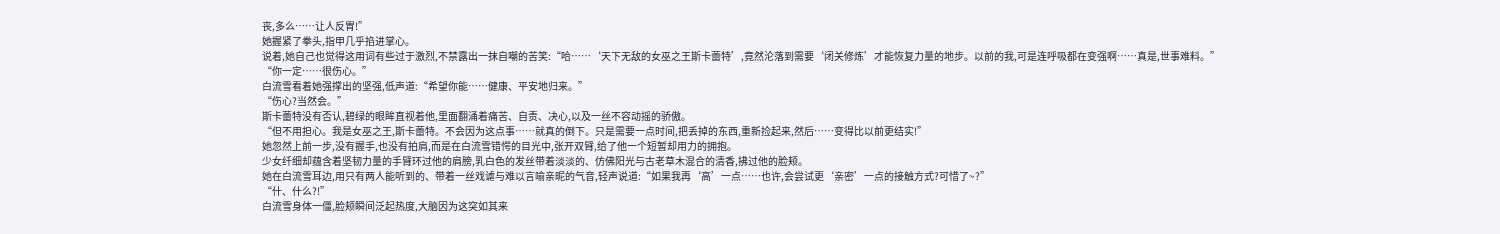丧,多么……让人反胃!”
她握紧了拳头,指甲几乎掐进掌心。
说着,她自己也觉得这用词有些过于激烈,不禁露出一抹自嘲的苦笑:“哈……‘天下无敌的女巫之王斯卡蕾特’,竟然沦落到需要‘闭关修炼’才能恢复力量的地步。以前的我,可是连呼吸都在变强啊……真是,世事难料。”
“你一定……很伤心。”
白流雪看着她强撑出的坚强,低声道:“希望你能……健康、平安地归来。”
“伤心?当然会。”
斯卡蕾特没有否认,碧绿的眼眸直视着他,里面翻涌着痛苦、自责、决心,以及一丝不容动摇的骄傲。
“但不用担心。我是女巫之王,斯卡蕾特。不会因为这点事……就真的倒下。只是需要一点时间,把丢掉的东西,重新捡起来,然后……变得比以前更结实!”
她忽然上前一步,没有握手,也没有拍肩,而是在白流雪错愕的目光中,张开双臂,给了他一个短暂却用力的拥抱。
少女纤细却蕴含着坚韧力量的手臂环过他的肩膀,乳白色的发丝带着淡淡的、仿佛阳光与古老草木混合的清香,拂过他的脸颊。
她在白流雪耳边,用只有两人能听到的、带着一丝戏谑与难以言喻亲昵的气音,轻声说道:“如果我再‘高’一点……也许,会尝试更‘亲密’一点的接触方式?可惜了~?”
“什、什么?!”
白流雪身体一僵,脸颊瞬间泛起热度,大脑因为这突如其来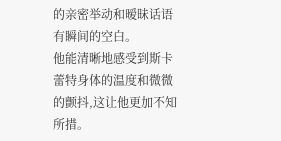的亲密举动和暧昧话语有瞬间的空白。
他能清晰地感受到斯卡蕾特身体的温度和微微的颤抖,这让他更加不知所措。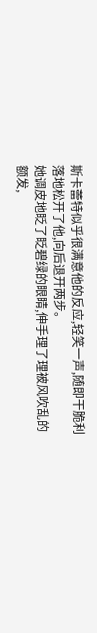斯卡蕾特似乎很满意他的反应,轻笑一声,随即干脆利落地松开了他,向后退开两步。
她调皮地眨了眨碧绿的眼睛,伸手理了理被风吹乱的额发,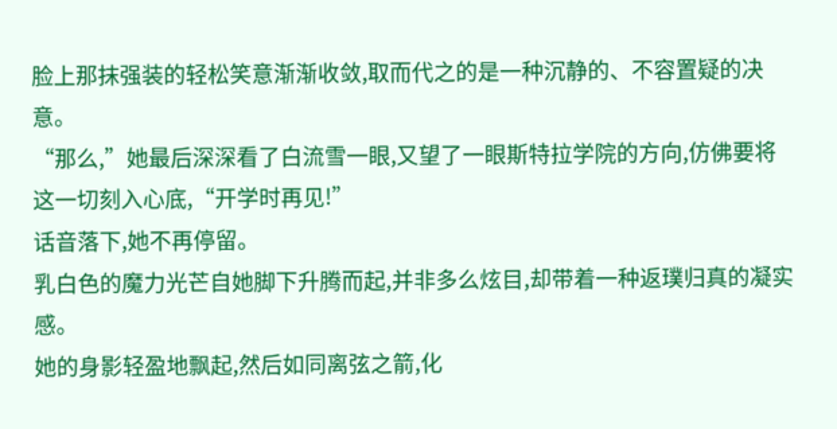脸上那抹强装的轻松笑意渐渐收敛,取而代之的是一种沉静的、不容置疑的决意。
“那么,”她最后深深看了白流雪一眼,又望了一眼斯特拉学院的方向,仿佛要将这一切刻入心底,“开学时再见!”
话音落下,她不再停留。
乳白色的魔力光芒自她脚下升腾而起,并非多么炫目,却带着一种返璞归真的凝实感。
她的身影轻盈地飘起,然后如同离弦之箭,化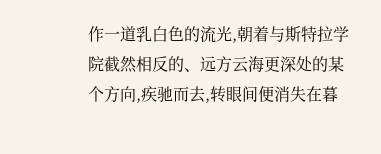作一道乳白色的流光,朝着与斯特拉学院截然相反的、远方云海更深处的某个方向,疾驰而去,转眼间便消失在暮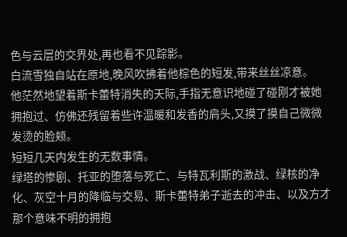色与云层的交界处,再也看不见踪影。
白流雪独自站在原地,晚风吹拂着他棕色的短发,带来丝丝凉意。
他茫然地望着斯卡蕾特消失的天际,手指无意识地碰了碰刚才被她拥抱过、仿佛还残留着些许温暖和发香的肩头,又摸了摸自己微微发烫的脸颊。
短短几天内发生的无数事情。
绿塔的惨剧、托亚的堕落与死亡、与特瓦利斯的激战、绿核的净化、灰空十月的降临与交易、斯卡蕾特弟子逝去的冲击、以及方才那个意味不明的拥抱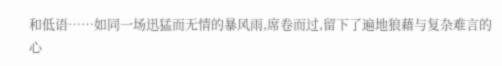和低语……如同一场迅猛而无情的暴风雨,席卷而过,留下了遍地狼藉与复杂难言的心